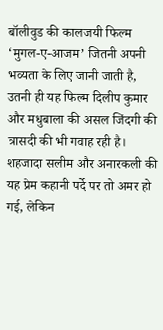बॉलीवुड की कालजयी फिल्म ‘मुगल-ए-आजम’ जितनी अपनी भव्यता के लिए जानी जाती है, उतनी ही यह फिल्म दिलीप कुमार और मधुबाला की असल जिंदगी की त्रासदी की भी गवाह रही है। शहजादा सलीम और अनारकली की यह प्रेम कहानी पर्दे पर तो अमर हो गई, लेकिन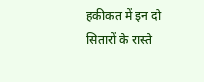हकीकत में इन दो सितारों के रास्ते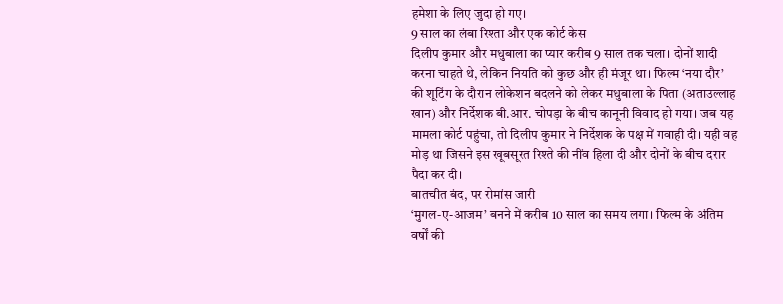हमेशा के लिए जुदा हो गए।
9 साल का लंबा रिश्ता और एक कोर्ट केस
दिलीप कुमार और मधुबाला का प्यार करीब 9 साल तक चला। दोनों शादी करना चाहते थे, लेकिन नियति को कुछ और ही मंजूर था। फिल्म ‘नया दौर’ की शूटिंग के दौरान लोकेशन बदलने को लेकर मधुबाला के पिता (अताउल्लाह खान) और निर्देशक बी.आर. चोपड़ा के बीच कानूनी विवाद हो गया। जब यह मामला कोर्ट पहुंचा, तो दिलीप कुमार ने निर्देशक के पक्ष में गवाही दी। यही वह मोड़ था जिसने इस खूबसूरत रिश्ते की नींव हिला दी और दोनों के बीच दरार पैदा कर दी।
बातचीत बंद, पर रोमांस जारी
‘मुगल-ए-आजम’ बनने में करीब 10 साल का समय लगा। फिल्म के अंतिम वर्षों की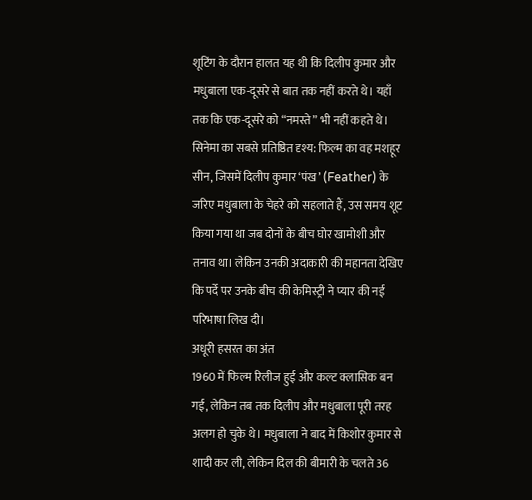शूटिंग के दौरान हालत यह थी कि दिलीप कुमार और मधुबाला एक-दूसरे से बात तक नहीं करते थे। यहाँ तक कि एक-दूसरे को “नमस्ते” भी नहीं कहते थे।
सिनेमा का सबसे प्रतिष्ठित दृश्य: फिल्म का वह मशहूर सीन, जिसमें दिलीप कुमार ‘पंख’ (Feather) के जरिए मधुबाला के चेहरे को सहलाते हैं, उस समय शूट किया गया था जब दोनों के बीच घोर खामोशी और तनाव था। लेकिन उनकी अदाकारी की महानता देखिए कि पर्दे पर उनके बीच की केमिस्ट्री ने प्यार की नई परिभाषा लिख दी।
अधूरी हसरत का अंत
1960 में फिल्म रिलीज हुई और कल्ट क्लासिक बन गई, लेकिन तब तक दिलीप और मधुबाला पूरी तरह अलग हो चुके थे। मधुबाला ने बाद में किशोर कुमार से शादी कर ली, लेकिन दिल की बीमारी के चलते 36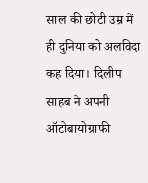साल की छोटी उम्र में ही दुनिया को अलविदा कह दिया। दिलीप साहब ने अपनी ऑटोबायोग्राफी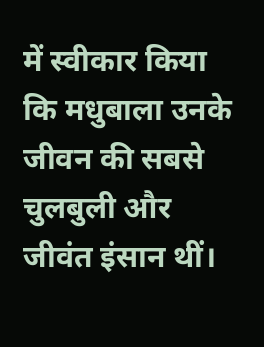में स्वीकार किया कि मधुबाला उनके जीवन की सबसे चुलबुली और जीवंत इंसान थीं।